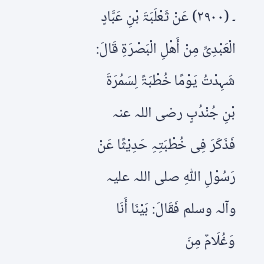۔ (۲۹۰۰) عَنْ ثَعْلَبَۃَ بْنِ عَبَّادٍ الْعَبْدِیِّ مِنْ أَھْلِ الْبَصْرَۃِ قَالَ: شَہِدْتُ یَوْمًا خُطْبَۃً لِسَمُرَۃَ بْنِ جُنْدُبٍ رضی اللہ عنہ فَذَکَرَ فِی خُطْبَتِہِ حَدِیْثًا عَنْ رَسُوْلِ اللّٰہِ صلی اللہ علیہ وآلہ وسلم فَقَالَ: بَیْنَا أَنَا وَغُلَامٌ مِنَ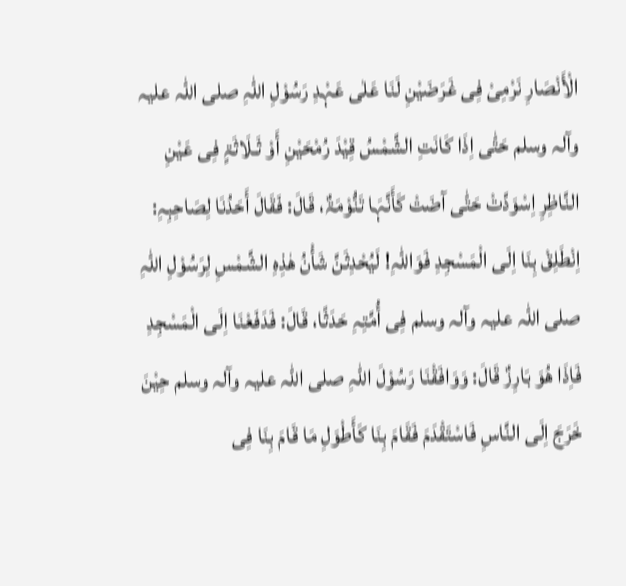الْأَنْصَارِ نَرْمِیْ فِی غَرَضَیْنِ لَنَا عَلٰی عَہْدِ رَسُوْلِ اللّٰہِ صلی اللہ علیہ وآلہ وسلم حَتّٰی اِذَا کَانَتِ الشَّمْسُ قِیْدَ رُمْحَیْنِ أَوْ ثَـلَاثَۃٍ فِی عَیْنِ النَّاظِرِ اِسْوَدَّتْ حَتّٰی آضَتْ کَأَنَّہَا تَنُّوْمَۃٌ، قَالَ: فَقَالَ أَحَدُنَا لِصَاحِبِہِ: اِنْطَلِقْ بِنَا اِلَی الْمَسْجِدِ فَوَاللّٰہِ! لَیُحْدِثَنَّ شَأْنُ ھٰذِہِ الشَّمْسِ لِرَسُوْلِ اللّٰہِ صلی اللہ علیہ وآلہ وسلم فِی أُمَّتِہِ حَدَثًا، قَالَ: فَدَفَعْنَا اِلَی الْمَسْجِدِ فَاِذَا ھُوَ بَارِزٌ قَالَ: وَوَافَقْنَا رَسُوْلَ اللّٰہِ صلی اللہ علیہ وآلہ وسلم حِیْنَ خَرَجَ اِلَی النَّاسِ فَاسْتَقْدَمَ فَقَامَ بِنَا کَأَطْوَلِ مَا قَامَ بِنَا فِی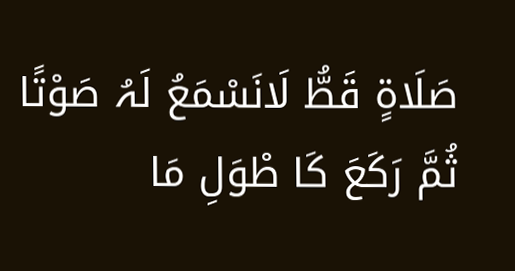صَلَاۃٍ قَطُّ لَانَسْمَعُ لَہُ صَوْتًا ثُمَّ رَکَعَ کَا طْوَلِ مَا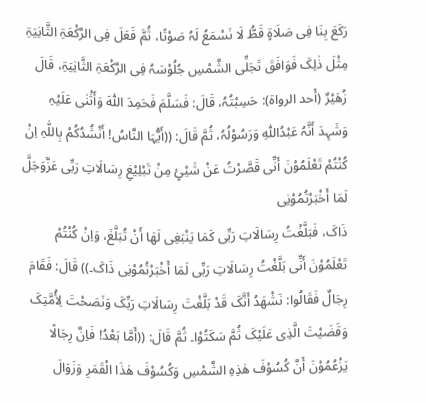رَکَعَ بِنَا فِی صَلَاۃٍ قَطُّ لَا نَسْمَعُ لَہُ صَوْتًا، ثُمَّ فَعَلَ فِی الرَّکْعَۃِ الثَّانِیَۃِ مِثْلَ ذٰلِکَ فَوَافَقَ تَجَلِّی الشَّمْسِ جُلُوْسَہُ فِی الرَّکْعَۃِ الثَّانِیَۃِ، قَالَ زُھَیْرٌ (أَحد الرواۃ): حَسِبْتُہُ، قَالَ: فَسَلَّمَ فَحَمِدَ اللّٰہَ وَأَثْنٰی عَلَیْہِ وَشَہِدَ أَنَّہُ عَبْدُاللّٰہِ وَرَسُوْلُہُ، ثُمَّ قَالَ: ((أَیُّہَا النَّاسُ! أَنْشُدُکُمْ بِاللّٰہِ اِنْ کُنْتُمْ تَعْلَمُوْنَ أَنِّی قَصَّرْتُ عَنْ شَیْئٍ مِنْ تَبْلِیْغِ رِسَالَاتِ رَبِّی عَزَّوَجَلَّ لَمَا أَخْبَرْتُمُوْنِی
ذَاکَ، فَبَلَّغْتُ رِسَالَاتِ رَبِّی کَمَا یَنْبَغِی لَھَا أَنْ تُبَلَّغَ، وَاِنْ کُنْتُمْ تَعْلَمُوْنَ أَنِّی بَلَّغْتُ رِسَالَاتِ رَبِّی لَمَا أَخْبَرْتُمُوْنِی ذَاکَ۔)) قَالَ: فَقَامَ رِجَالٌ فَقَالُوا: نَشْھَدُ أَنَّکَ قَدْ بَلَّغْتَ رِسَالَاتِ رَبِّکَ وَنَصَحْتَ لِأُمَّتِکَ وَقَضَیْتَ الَّذِی عَلَیْکَ ثُمَّ سَکَتُوْا۔ ثُمَّ قَالَ: ((أَمَّا بَعْدُ! فَاِنَّ رِجَالًا یَزْعُمُوْنَ أَنَّ کُسُوْفَ ھٰذِہِ الشَّمْسِ وَکُسُوْفَ ھٰذَا الْقَمَرِ وَزَوَالَ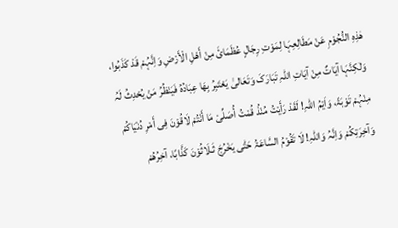ھٰذِہِ النُّجُوْمِ عَنْ مَطَالِعِہَا لِمَوْتِ رِجَالٍ عُظَمَائَ مِنْ أَھْلِ الْأَرْضِ وَاِنَّہُمْ قَدْ کَذَبُوا، وَلٰکِنَّہَا آیَاتٌ مِنْ آیَاتِ اللّٰہِ تَبَارَکَ وَتَعَالیٰ یَعْتَبِرُ بِھَا عِبَادُہُ فَیَنْظُرُ مَنْ یُحْدِثُ لَہُ مِنْہُمْ تَوْبَۃً، وَاَیْمُ اللّٰہِ! لَقَدْ رَأَیْتُ مُنْذُ قُمْتُ أُصَلِّیْ مَا أَنْتُمْ لَاقُوْنَ فِی أَمْرِ دُنْیَاکُمْ وَآخِرَتِکُمْ وَاِنَّہُ وَاللّٰہِ! لَا تَقُوْمُ السَّاعَۃُ حَتّٰی یَخْرُجَ ثَـلَاثُوْنَ کَذَّابًا، آخِرُھُمْ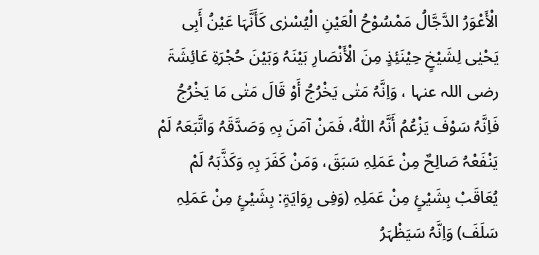الْأَعْوَرُ الدَّجَّالُ مَمْسُوْحُ الْعَیْنِ الْیُسْرٰی کَأَنَّہَا عَیْنُ أَبِی یَحْیٰی لِشَیْخٍ حِیْنَئِذٍ مِنَ الْأَنْصَارِ بَیْنَہُ وَبَیْنَ حُجْرَۃِ عَائِشَۃَ رضی اللہ عنہا ، وَاِنَّہُ مَتٰی یَخْرُجُ أَوْ قَالَ مَتٰی مَا یَخْرُجُ فَاِنَّہُ سَوْفَ یَزْعُمُ أَنَّہُ اللّٰہُ، فَمَنْ آمَنَ بِہِ وَصَدَّقَہُ وَاتَّبَعَہُ لَمْ یَنْفَعْہُ صَالِحٌ مِنْ عَمَلِہِ سَبَقَ، وَمَنْ کَفَرَ بِہِ وَکَذَّبَہُ لَمْ یُعَاقَبْ بِشَیْئٍ مِنْ عَمَلِہِ (وَفِی رِوَایَۃٍ: بِشَیْئٍ مِنْ عَمَلِہِ سَلَفَ) وَاِنَّہُ سَیَظْہَرُ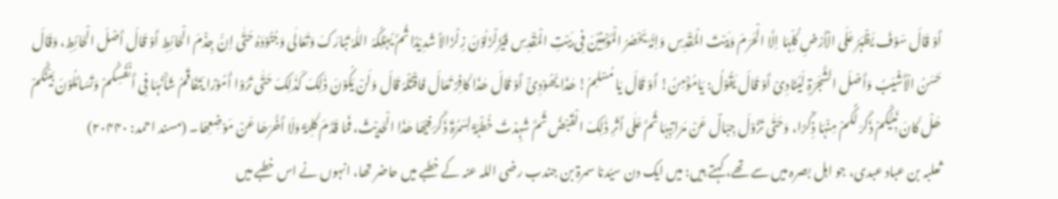أَوْ قَالَ سَوْفَ یَظْہَرُ عَلَی الْأَرْضِ کُلِّہَا اِلَّا الْحَرَمَ وَبَیْتَ الْمَقْدِسِ وَاِنَّہُ یَحْصُرُ الْمُؤْمِنِیْنَ فِی بَیْتِ الْمَقْدِسِ فَیُزَلْزَلُوْنَ زِلْزَالاً شَدِیْدًا ثُمَّ یُہْلِکُہُ اللّٰہُ تَبَارَکَ وَتَعَالٰی وَجُنُوْدَہُ حَتّٰی اِنَّ جِذْمَ الْحَائِطِ أَوْ قَالَ أَصْلَ الْحَائِطِ، وَقَالَ حَسَنُ الْأَشْیَبُ وَأَصْلَ الشَّجَرَۃِ لَیُنَادِیْ أَوْ قَالَ یَقُوْلُ: یَامُؤْمِنُ! أَوْ قَالَ یَا مُسْلِمُ! ھٰذَا یَھُوْدِیٌّ أَوْ قَالَ ھٰذَا کَافِرٌ تَعَالَ فَاقْتُلْہُ قَالَ وَلَنْ یَکُوْنَ ذٰلِکَ کَذٰلِکَ حَتّٰی تَرَوْا أُمُوْرًا یَتَفَاقَمُ شَأْنُہَا فِی أَنْفُسِکُمْ وَتَسَائَلُوْنَ بَیْنَکُمْ ھَلْ کَانَ نَبِیُّکُمْ ذَکَرَ لَکُمْ مِنْہَا ذِکْرًا، وَحَتّٰی تَزُوْلَ جِبَالٌ عَنْ مَرَاتِبِہَا ثُمَّ عَلٰی أَثَرِ ذٰلِکَ الْقَبْضُ ثُمَّ شَہِدْتُ خُطْبَۃً لِسَمُرَۃَ ذَکَرَ فِیْھَا ھٰذَا الْحَدِیْثَ، فَمَا قَدَّمَ کَلِمَۃً وَلَا أَخَّرَھَا عَنْ مَوْضِعِھَا۔ (مسند احمد: ۲۰۴۴۰)
ثعلبہ بن عباد عبدی، جو اہل بصرہ میں سے تھے، کہتے ہیں: میں ایک دن سیّدنا سمرۃ بن جندب رضی اللہ عنہ کے خطبے میں حاضر تھا، انہوں نے اس خطبے میں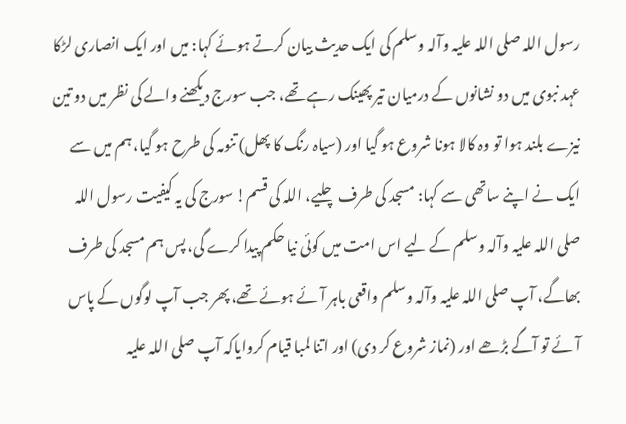رسول اللہ صلی اللہ علیہ وآلہ وسلم کی ایک حدیث بیان کرتے ہوئے کہا: میں اور ایک انصاری لڑکا عہد نبوی میں دو نشانوں کے درمیان تیر پھینک رہے تھے، جب سورج دیکھنے والے کی نظر میں دو تین نیزے بلند ہوا تو وہ کالا ہونا شروع ہو گیا اور (سیاہ رنگ کا پھل) تنومہ کی طرح ہو گیا، ہم میں سے ایک نے اپنے ساتھی سے کہا: مسجد کی طرف چلیے، اللہ کی قسم! سورج کی یہ کیفیت رسول اللہ صلی اللہ علیہ وآلہ وسلم کے لیے اس امت میں کوئی نیا حکم پیدا کرے گی، پس ہم مسجد کی طرف بھاگے، آپ صلی اللہ علیہ وآلہ وسلم واقعی باہر آئے ہوئے تھے، پھر جب آپ لوگوں کے پاس آئے تو آگے بڑھے اور (نماز شروع کر دی) اور اتنا لمبا قیام کروایاکہ آپ صلی اللہ علیہ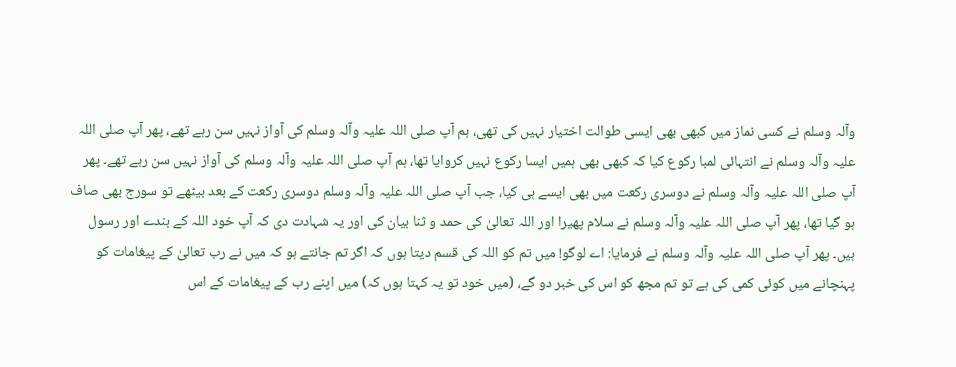وآلہ وسلم نے کسی نماز میں کبھی بھی ایسی طوالت اختیار نہیں کی تھی، ہم آپ صلی اللہ علیہ وآلہ وسلم کی آواز نہیں سن رہے تھے، پھر آپ صلی اللہ علیہ وآلہ وسلم نے انتہائی لمبا رکوع کیا کہ کبھی بھی ہمیں ایسا رکوع نہیں کروایا تھا، ہم آپ صلی اللہ علیہ وآلہ وسلم کی آواز نہیں سن رہے تھے۔ پھر آپ صلی اللہ علیہ وآلہ وسلم نے دوسری رکعت میں بھی ایسے ہی کیا، جب آپ صلی اللہ علیہ وآلہ وسلم دوسری رکعت کے بعد بیٹھے تو سورج بھی صاف ہو گیا تھا، پھر آپ صلی اللہ علیہ وآلہ وسلم نے سلام پھیرا اور اللہ تعالیٰ کی حمد و ثنا بیان کی اور یہ شہادت دی کہ آپ خود اللہ کے بندے اور رسول ہیں۔ پھر آپ صلی اللہ علیہ وآلہ وسلم نے فرمایا: اے لوگو! میں تم کو اللہ کی قسم دیتا ہوں کہ اگر تم جانتے ہو کہ میں نے رب تعالیٰ کے پیغامات کو پہنچانے میں کوئی کمی کی ہے تو تم مجھ کو اس کی خبر دو گے، (میں خود تو یہ کہتا ہوں کہ) میں اپنے رب کے پیغامات کے اس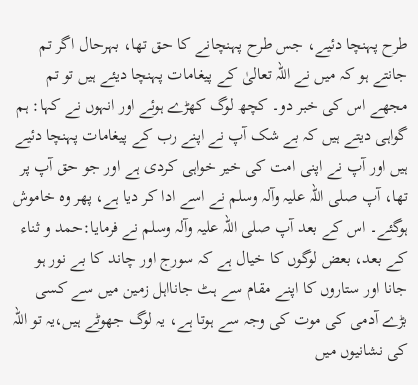طرح پہنچا دئیے، جس طرح پہنچانے کا حق تھا، بہرحال اگر تم جانتے ہو کہ میں نے اللہ تعالیٰ کے پیغامات پہنچا دیئے ہیں تو تم مجھے اس کی خبر دو۔ کچھ لوگ کھڑے ہوئے اور انہوں نے کہا: ہم گواہی دیتے ہیں کہ بے شک آپ نے اپنے رب کے پیغامات پہنچا دئیے ہیں اور آپ نے اپنی امت کی خیر خواہی کردی ہے اور جو حق آپ پر تھا، آپ صلی اللہ علیہ وآلہ وسلم نے اسے ادا کر دیا ہے، پھر وہ خاموش ہوگئے۔ اس کے بعد آپ صلی اللہ علیہ وآلہ وسلم نے فرمایا:حمد و ثناء کے بعد، بعض لوگوں کا خیال ہے کہ سورج اور چاند کا بے نور ہو جانا اور ستاروں کا اپنے مقام سے ہٹ جانااہل زمین میں سے کسی بڑے آدمی کی موت کی وجہ سے ہوتا ہے، یہ لوگ جھوٹے ہیں،یہ تو اللہ کی نشانیوں میں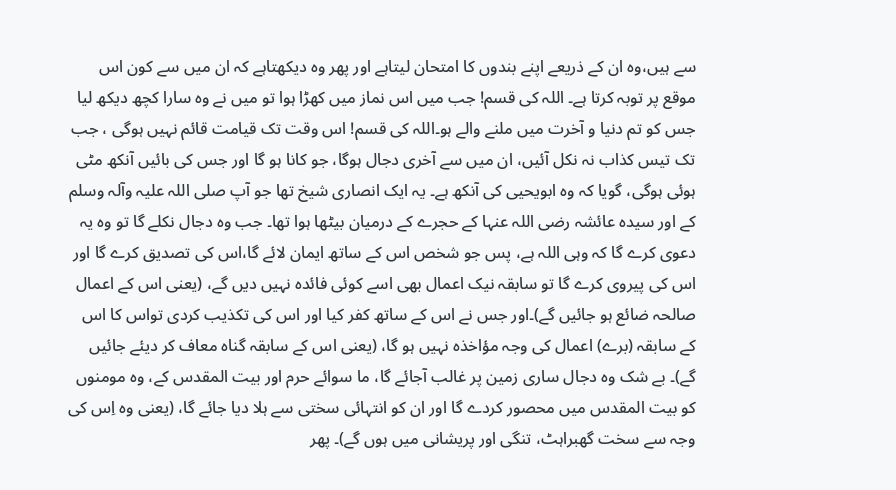سے ہیں،وہ ان کے ذریعے اپنے بندوں کا امتحان لیتاہے اور پھر وہ دیکھتاہے کہ ان میں سے کون اس موقع پر توبہ کرتا ہے۔ اللہ کی قسم! جب میں اس نماز میں کھڑا ہوا تو میں نے وہ سارا کچھ دیکھ لیا جس کو تم دنیا و آخرت میں ملنے والے ہو۔اللہ کی قسم! اس وقت تک قیامت قائم نہیں ہوگی ، جب تک تیس کذاب نہ نکل آئیں، ان میں سے آخری دجال ہوگا، جو کانا ہو گا اور جس کی بائیں آنکھ مٹی ہوئی ہوگی، گویا کہ وہ ابویحیی کی آنکھ ہے۔ یہ ایک انصاری شیخ تھا جو آپ صلی اللہ علیہ وآلہ وسلم کے اور سیدہ عائشہ رضی اللہ عنہا کے حجرے کے درمیان بیٹھا ہوا تھا۔ جب وہ دجال نکلے گا تو وہ یہ دعوی کرے گا کہ وہی اللہ ہے، پس جو شخص اس کے ساتھ ایمان لائے گا،اس کی تصدیق کرے گا اور اس کی پیروی کرے گا تو سابقہ نیک اعمال بھی اسے کوئی فائدہ نہیں دیں گے، (یعنی اس کے اعمال صالحہ ضائع ہو جائیں گے)۔اور جس نے اس کے ساتھ کفر کیا اور اس کی تکذیب کردی تواس کا اس کے سابقہ (برے) اعمال کی وجہ مؤاخذہ نہیں ہو گا، (یعنی اس کے سابقہ گناہ معاف کر دیئے جائیں گے)۔ بے شک وہ دجال ساری زمین پر غالب آجائے گا، ما سوائے حرم اور بیت المقدس کے، وہ مومنوں کو بیت المقدس میں محصور کردے گا اور ان کو انتہائی سختی سے ہلا دیا جائے گا، (یعنی وہ اِس کی وجہ سے سخت گھبراہٹ، تنگی اور پریشانی میں ہوں گے)۔ پھر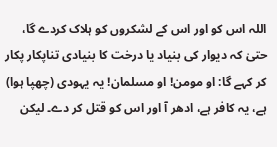اللہ اس کو اور اس کے لشکروں کو ہلاک کردے گا، حتیٰ کہ دیوار کی بنیاد یا درخت کا بنیادی تناپکار پکار کر کہے گا: او مومن! او مسلمان! یہ یہودی (چھپا ہوا) ہے، یہ کافر ہے، ادھر آ اور اس کو قتل کر دے۔ لیکن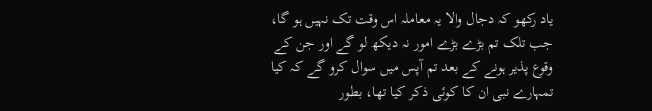یاد رکھو کہ دجال والا یہ معاملہ اس وقت تک نہیں ہو گا، جب تلک تم بڑے بڑے امور نہ دیکھ لو گے اور جن کے وقوع پذیر ہونے کے بعد تم آپس میں سوال کرو گے کہ کیا تمہارے نبی ان کا کوئی ذکر کیا تھا، بطور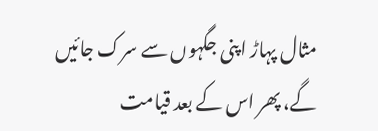مثال پہاڑ اپنی جگہوں سے سرک جائیں گے، پھر اس کے بعد قیامت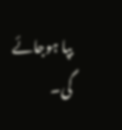بپا ہوجائے گی۔